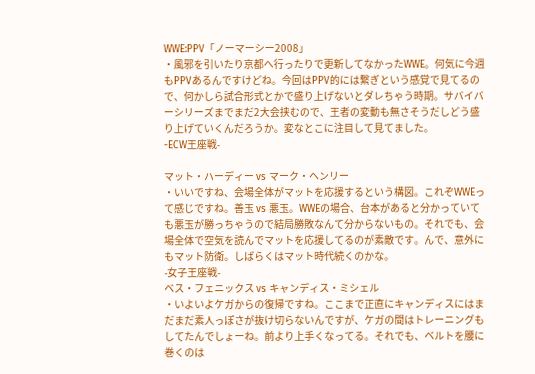WWE:PPV「ノーマーシー2008」
・風邪を引いたり京都へ行ったりで更新してなかったWWE。何気に今週もPPVあるんですけどね。今回はPPV的には繋ぎという感覚で見てるので、何かしら試合形式とかで盛り上げないとダレちゃう時期。サバイバーシリーズまでまだ2大会挟むので、王者の変動も無さそうだしどう盛り上げていくんだろうか。変なとこに注目して見てました。
-ECW王座戦-

マット・ハーディー vs マーク・ヘンリー
・いいですね、会場全体がマットを応援するという構図。これぞWWEって感じですね。善玉 vs 悪玉。WWEの場合、台本があると分かっていても悪玉が勝っちゃうので結局勝敗なんて分からないもの。それでも、会場全体で空気を読んでマットを応援してるのが素敵です。んで、意外にもマット防衛。しばらくはマット時代続くのかな。
-女子王座戦-
ベス・フェニックス vs キャンディス・ミシェル
・いよいよケガからの復帰ですね。ここまで正直にキャンディスにはまだまだ素人っぽさが抜け切らないんですが、ケガの間はトレーニングもしてたんでしょーね。前より上手くなってる。それでも、ベルトを腰に巻くのは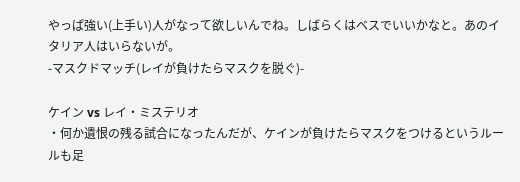やっぱ強い(上手い)人がなって欲しいんでね。しばらくはベスでいいかなと。あのイタリア人はいらないが。
-マスクドマッチ(レイが負けたらマスクを脱ぐ)-

ケイン vs レイ・ミステリオ
・何か遺恨の残る試合になったんだが、ケインが負けたらマスクをつけるというルールも足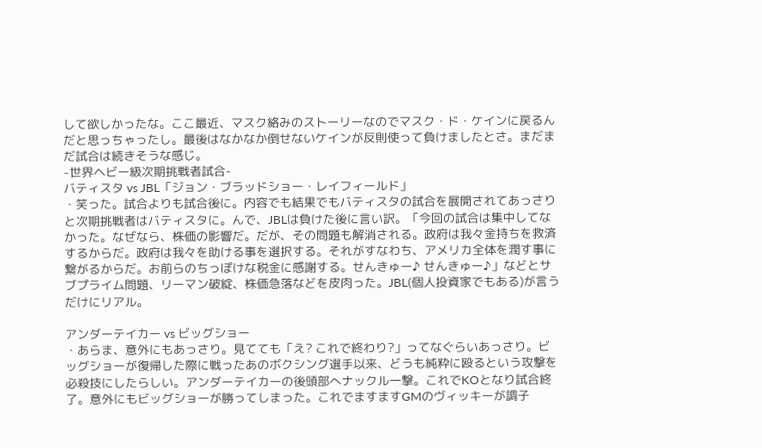して欲しかったな。ここ最近、マスク絡みのストーリーなのでマスク・ド・ケインに戻るんだと思っちゃったし。最後はなかなか倒せないケインが反則使って負けましたとさ。まだまだ試合は続きそうな感じ。
-世界ヘビー級次期挑戦者試合-
バティスタ vs JBL「ジョン・ブラッドショー・レイフィールド」
・笑った。試合よりも試合後に。内容でも結果でもバティスタの試合を展開されてあっさりと次期挑戦者はバティスタに。んで、JBLは負けた後に言い訳。「今回の試合は集中してなかった。なぜなら、株価の影響だ。だが、その問題も解消される。政府は我々金持ちを救済するからだ。政府は我々を助ける事を選択する。それがすなわち、アメリカ全体を潤す事に繋がるからだ。お前らのちっぽけな税金に感謝する。せんきゅー♪ せんきゅー♪」などとサブプライム問題、リーマン破綻、株価急落などを皮肉った。JBL(個人投資家でもある)が言うだけにリアル。

アンダーテイカー vs ビッグショー
・あらま、意外にもあっさり。見てても「え? これで終わり?」ってなぐらいあっさり。ビッグショーが復帰した際に戦ったあのボクシング選手以来、どうも純粋に殴るという攻撃を必殺技にしたらしい。アンダーテイカーの後頭部へナックル一撃。これでKOとなり試合終了。意外にもビッグショーが勝ってしまった。これでますますGMのヴィッキーが調子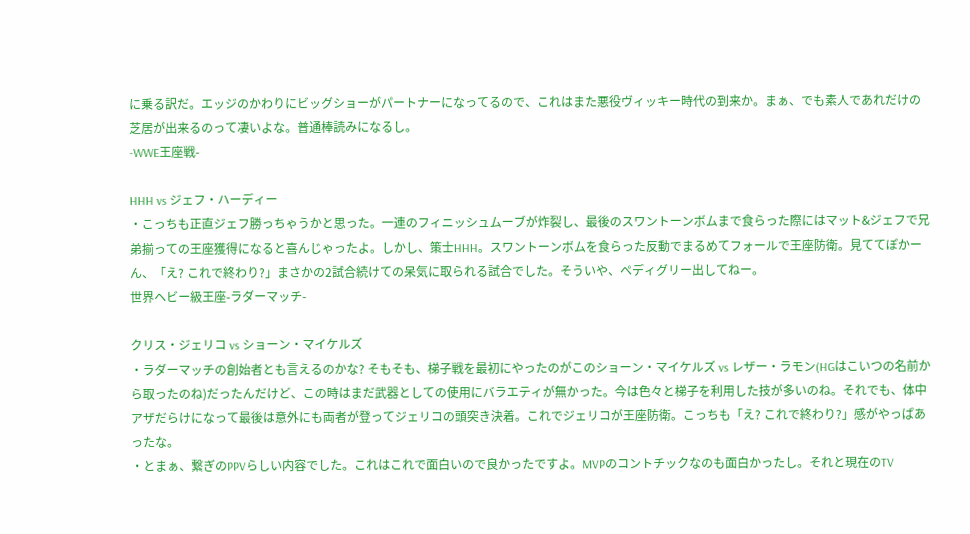に乗る訳だ。エッジのかわりにビッグショーがパートナーになってるので、これはまた悪役ヴィッキー時代の到来か。まぁ、でも素人であれだけの芝居が出来るのって凄いよな。普通棒読みになるし。
-WWE王座戦-

HHH vs ジェフ・ハーディー
・こっちも正直ジェフ勝っちゃうかと思った。一連のフィニッシュムーブが炸裂し、最後のスワントーンボムまで食らった際にはマット&ジェフで兄弟揃っての王座獲得になると喜んじゃったよ。しかし、策士HHH。スワントーンボムを食らった反動でまるめてフォールで王座防衛。見ててぽかーん、「え? これで終わり?」まさかの2試合続けての呆気に取られる試合でした。そういや、ペディグリー出してねー。
世界ヘビー級王座-ラダーマッチ-

クリス・ジェリコ vs ショーン・マイケルズ
・ラダーマッチの創始者とも言えるのかな? そもそも、梯子戦を最初にやったのがこのショーン・マイケルズ vs レザー・ラモン(HGはこいつの名前から取ったのね)だったんだけど、この時はまだ武器としての使用にバラエティが無かった。今は色々と梯子を利用した技が多いのね。それでも、体中アザだらけになって最後は意外にも両者が登ってジェリコの頭突き決着。これでジェリコが王座防衛。こっちも「え? これで終わり?」感がやっぱあったな。
・とまぁ、繋ぎのPPVらしい内容でした。これはこれで面白いので良かったですよ。MVPのコントチックなのも面白かったし。それと現在のTV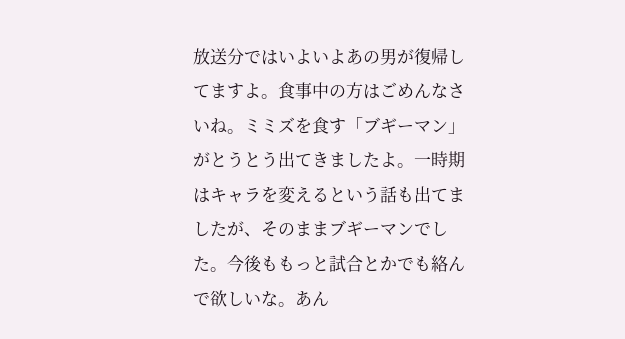放送分ではいよいよあの男が復帰してますよ。食事中の方はごめんなさいね。ミミズを食す「ブギーマン」がとうとう出てきましたよ。一時期はキャラを変えるという話も出てましたが、そのままブギーマンでした。今後ももっと試合とかでも絡んで欲しいな。あん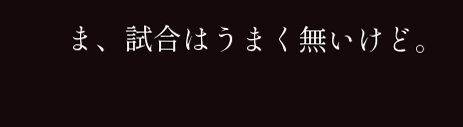ま、試合はうまく無いけど。